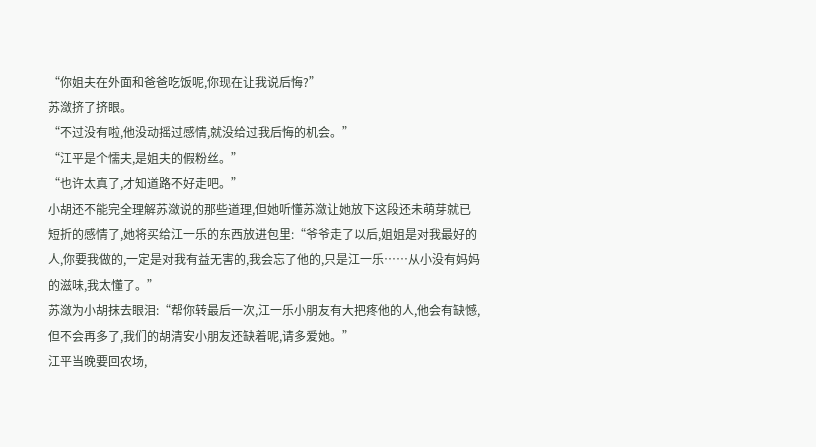“你姐夫在外面和爸爸吃饭呢,你现在让我说后悔?”
苏潋挤了挤眼。
“不过没有啦,他没动摇过感情,就没给过我后悔的机会。”
“江平是个懦夫,是姐夫的假粉丝。”
“也许太真了,才知道路不好走吧。”
小胡还不能完全理解苏潋说的那些道理,但她听懂苏潋让她放下这段还未萌芽就已短折的感情了,她将买给江一乐的东西放进包里:“爷爷走了以后,姐姐是对我最好的人,你要我做的,一定是对我有益无害的,我会忘了他的,只是江一乐……从小没有妈妈的滋味,我太懂了。”
苏潋为小胡抹去眼泪:“帮你转最后一次,江一乐小朋友有大把疼他的人,他会有缺憾,但不会再多了,我们的胡清安小朋友还缺着呢,请多爱她。”
江平当晚要回农场,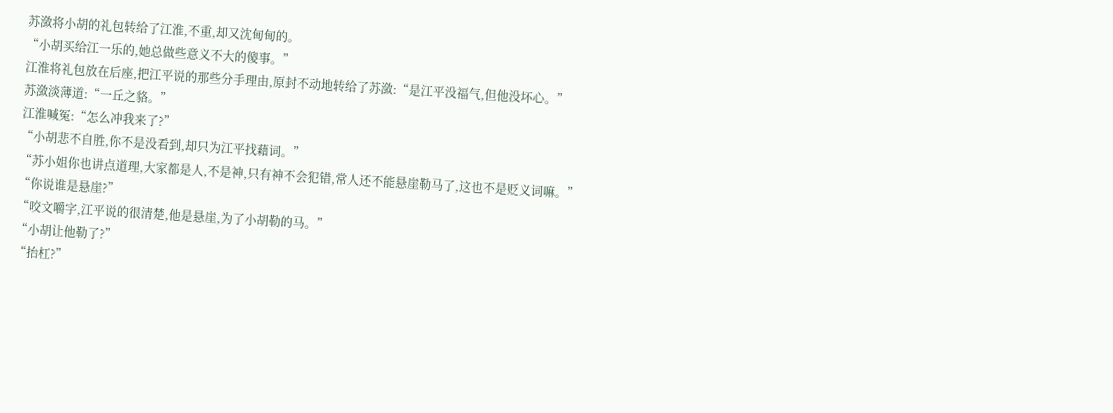苏潋将小胡的礼包转给了江淮,不重,却又沈甸甸的。
“小胡买给江一乐的,她总做些意义不大的傻事。”
江淮将礼包放在后座,把江平说的那些分手理由,原封不动地转给了苏潋:“是江平没福气,但他没坏心。”
苏潋淡薄道:“一丘之貉。”
江淮喊冤:“怎么冲我来了?”
“小胡悲不自胜,你不是没看到,却只为江平找藉词。”
“苏小姐你也讲点道理,大家都是人,不是神,只有神不会犯错,常人还不能悬崖勒马了,这也不是贬义词嘛。”
“你说谁是悬崖?”
“咬文嚼字,江平说的很清楚,他是悬崖,为了小胡勒的马。”
“小胡让他勒了?”
“抬杠?”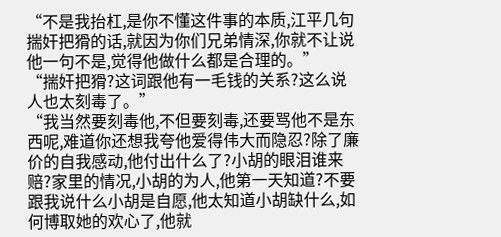“不是我抬杠,是你不懂这件事的本质,江平几句揣奸把猾的话,就因为你们兄弟情深,你就不让说他一句不是,觉得他做什么都是合理的。”
“揣奸把猾?这词跟他有一毛钱的关系?这么说人也太刻毒了。”
“我当然要刻毒他,不但要刻毒,还要骂他不是东西呢,难道你还想我夸他爱得伟大而隐忍?除了廉价的自我感动,他付出什么了?小胡的眼泪谁来赔?家里的情况,小胡的为人,他第一天知道?不要跟我说什么小胡是自愿,他太知道小胡缺什么,如何博取她的欢心了,他就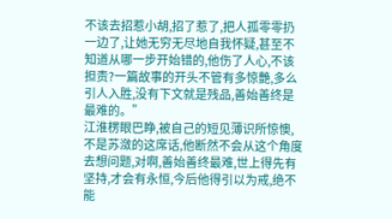不该去招惹小胡,招了惹了,把人孤零零扔一边了,让她无穷无尽地自我怀疑,甚至不知道从哪一步开始错的,他伤了人心,不该担责?一篇故事的开头不管有多惊艷,多么引人入胜,没有下文就是残品,善始善终是最难的。”
江淮楞眼巴睁,被自己的短见薄识所惊懊,不是苏潋的这席话,他断然不会从这个角度去想问题,对啊,善始善终最难,世上得先有坚持,才会有永恒,今后他得引以为戒,绝不能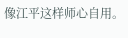像江平这样师心自用。